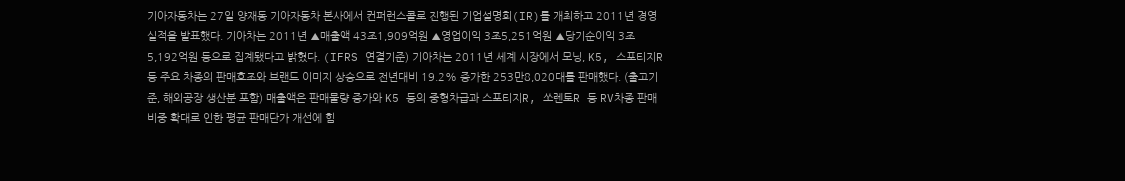기아자동차는 27일 양재동 기아자동차 본사에서 컨퍼런스콜로 진행된 기업설명회(IR)를 개최하고 2011년 경영실적을 발표했다. 기아차는 2011년 ▲매출액 43조1,909억원 ▲영업이익 3조5,251억원 ▲당기순이익 3조5,192억원 등으로 집계됐다고 밝혔다. (IFRS 연결기준) 기아차는 2011년 세계 시장에서 모닝, K5, 스포티지R 등 주요 차종의 판매호조와 브랜드 이미지 상승으로 전년대비 19.2% 증가한 253만8,020대를 판매했다. (출고기준, 해외공장 생산분 포함) 매출액은 판매물량 증가와 K5 등의 중형차급과 스포티지R, 쏘렌토R 등 RV차종 판매비중 확대로 인한 평균 판매단가 개선에 힘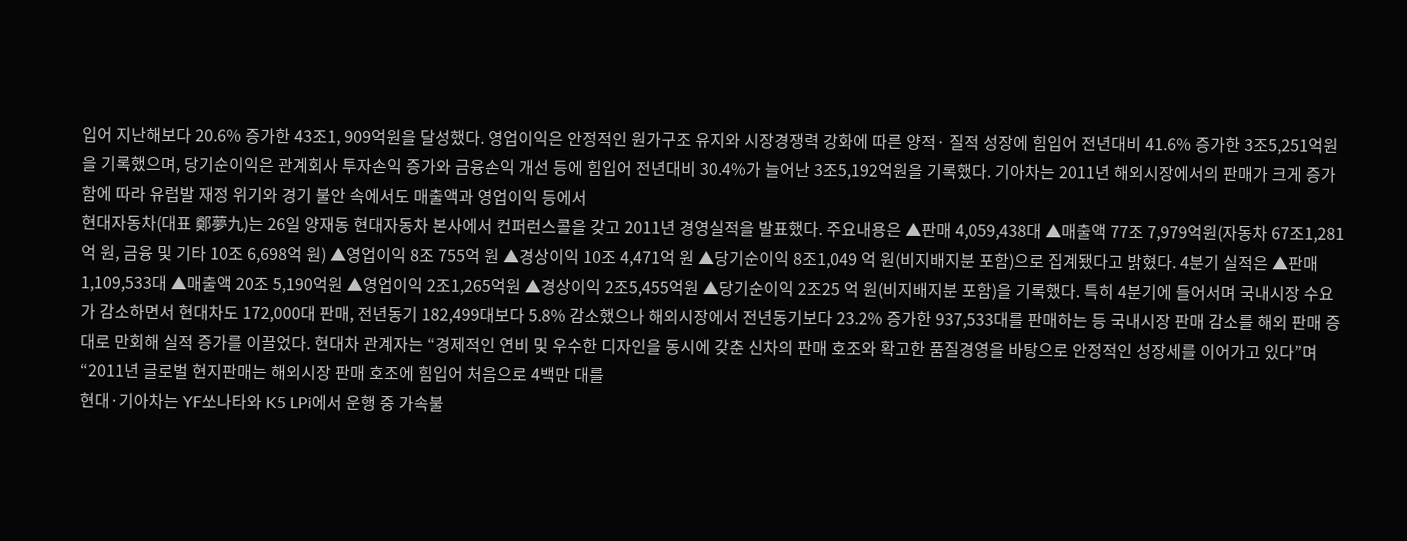입어 지난해보다 20.6% 증가한 43조1, 909억원을 달성했다. 영업이익은 안정적인 원가구조 유지와 시장경쟁력 강화에 따른 양적· 질적 성장에 힘입어 전년대비 41.6% 증가한 3조5,251억원을 기록했으며, 당기순이익은 관계회사 투자손익 증가와 금융손익 개선 등에 힘입어 전년대비 30.4%가 늘어난 3조5,192억원을 기록했다. 기아차는 2011년 해외시장에서의 판매가 크게 증가함에 따라 유럽발 재정 위기와 경기 불안 속에서도 매출액과 영업이익 등에서
현대자동차(대표 鄭夢九)는 26일 양재동 현대자동차 본사에서 컨퍼런스콜을 갖고 2011년 경영실적을 발표했다. 주요내용은 ▲판매 4,059,438대 ▲매출액 77조 7,979억원(자동차 67조1,281억 원, 금융 및 기타 10조 6,698억 원) ▲영업이익 8조 755억 원 ▲경상이익 10조 4,471억 원 ▲당기순이익 8조1,049 억 원(비지배지분 포함)으로 집계됐다고 밝혔다. 4분기 실적은 ▲판매 1,109,533대 ▲매출액 20조 5,190억원 ▲영업이익 2조1,265억원 ▲경상이익 2조5,455억원 ▲당기순이익 2조25 억 원(비지배지분 포함)을 기록했다. 특히 4분기에 들어서며 국내시장 수요가 감소하면서 현대차도 172,000대 판매, 전년동기 182,499대보다 5.8% 감소했으나 해외시장에서 전년동기보다 23.2% 증가한 937,533대를 판매하는 등 국내시장 판매 감소를 해외 판매 증대로 만회해 실적 증가를 이끌었다. 현대차 관계자는 “경제적인 연비 및 우수한 디자인을 동시에 갖춘 신차의 판매 호조와 확고한 품질경영을 바탕으로 안정적인 성장세를 이어가고 있다”며 “2011년 글로벌 현지판매는 해외시장 판매 호조에 힘입어 처음으로 4백만 대를
현대·기아차는 YF쏘나타와 K5 LPi에서 운행 중 가속불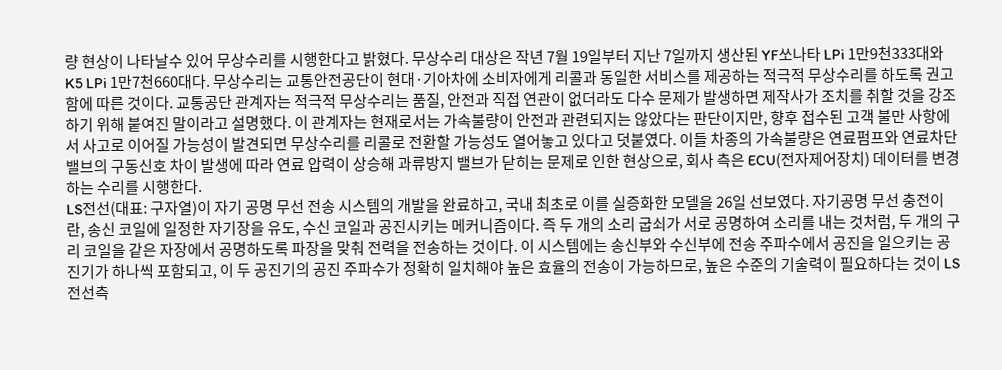량 현상이 나타날수 있어 무상수리를 시행한다고 밝혔다. 무상수리 대상은 작년 7월 19일부터 지난 7일까지 생산된 YF쏘나타 LPi 1만9천333대와 K5 LPi 1만7천660대다. 무상수리는 교통안전공단이 현대·기아차에 소비자에게 리콜과 동일한 서비스를 제공하는 적극적 무상수리를 하도록 권고함에 따른 것이다. 교통공단 관계자는 적극적 무상수리는 품질, 안전과 직접 연관이 없더라도 다수 문제가 발생하면 제작사가 조치를 취할 것을 강조하기 위해 붙여진 말이라고 설명했다. 이 관계자는 현재로서는 가속불량이 안전과 관련되지는 않았다는 판단이지만, 향후 접수된 고객 불만 사항에서 사고로 이어질 가능성이 발견되면 무상수리를 리콜로 전환할 가능성도 열어놓고 있다고 덧붙였다. 이들 차종의 가속불량은 연료펌프와 연료차단밸브의 구동신호 차이 발생에 따라 연료 압력이 상승해 과류방지 밸브가 닫히는 문제로 인한 현상으로, 회사 측은 ECU(전자제어장치) 데이터를 변경하는 수리를 시행한다.
LS전선(대표: 구자열)이 자기 공명 무선 전송 시스템의 개발을 완료하고, 국내 최초로 이를 실증화한 모델을 26일 선보였다. 자기공명 무선 충전이란, 송신 코일에 일정한 자기장을 유도, 수신 코일과 공진시키는 메커니즘이다. 즉 두 개의 소리 굽쇠가 서로 공명하여 소리를 내는 것처럼, 두 개의 구리 코일을 같은 자장에서 공명하도록 파장을 맞춰 전력을 전송하는 것이다. 이 시스템에는 송신부와 수신부에 전송 주파수에서 공진을 일으키는 공진기가 하나씩 포함되고, 이 두 공진기의 공진 주파수가 정확히 일치해야 높은 효율의 전송이 가능하므로, 높은 수준의 기술력이 필요하다는 것이 LS전선측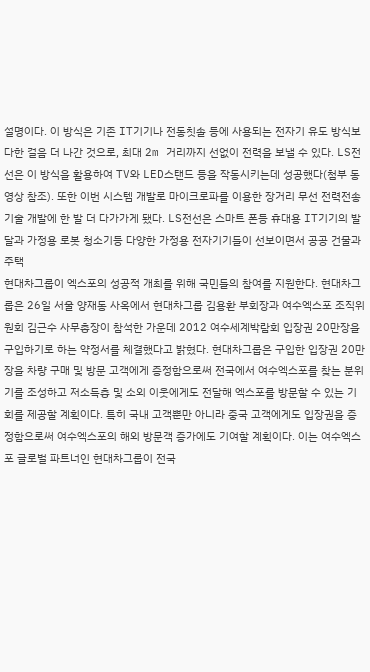설명이다. 이 방식은 기존 IT기기나 전동칫솔 등에 사용되는 전자기 유도 방식보다한 걸음 더 나간 것으로, 최대 2m 거리까지 선없이 전력을 보낼 수 있다. LS전선은 이 방식을 활용하여 TV와 LED스탠드 등을 작동시키는데 성공했다(첨부 동영상 참조). 또한 이번 시스템 개발로 마이크로파를 이용한 장거리 무선 전력전송 기술 개발에 한 발 더 다가가게 됐다. LS전선은 스마트 폰등 휴대용 IT기기의 발달과 가정용 로봇 청소기등 다양한 가정용 전자기기들이 선보이면서 공공 건물과 주택
현대차그룹이 엑스포의 성공적 개최를 위해 국민들의 참여를 지원한다. 현대차그룹은 26일 서울 양재동 사옥에서 현대차그룹 김용환 부회장과 여수엑스포 조직위원회 김근수 사무총장이 참석한 가운데 2012 여수세계박람회 입장권 20만장을 구입하기로 하는 약정서를 체결했다고 밝혔다. 현대차그룹은 구입한 입장권 20만장을 차량 구매 및 방문 고객에게 증정함으로써 전국에서 여수엑스포를 찾는 분위기를 조성하고 저소득층 및 소외 이웃에게도 전달해 엑스포를 방문할 수 있는 기회를 제공할 계획이다. 특히 국내 고객뿐만 아니라 중국 고객에게도 입장권을 증정함으로써 여수엑스포의 해외 방문객 증가에도 기여할 계획이다. 이는 여수엑스포 글로벌 파트너인 현대차그룹이 전국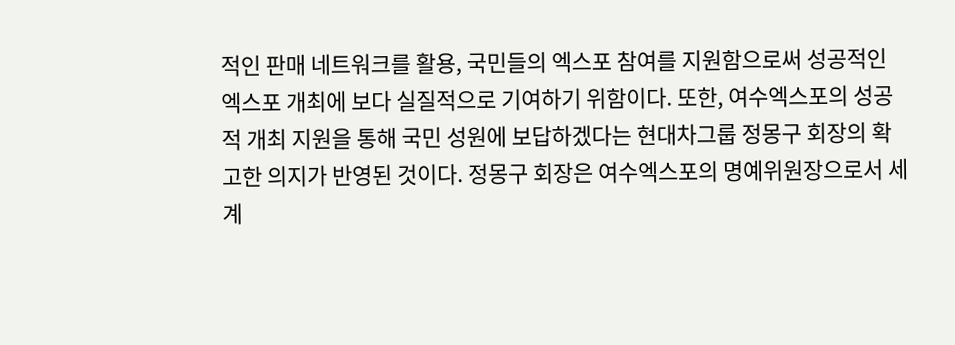적인 판매 네트워크를 활용, 국민들의 엑스포 참여를 지원함으로써 성공적인 엑스포 개최에 보다 실질적으로 기여하기 위함이다. 또한, 여수엑스포의 성공적 개최 지원을 통해 국민 성원에 보답하겠다는 현대차그룹 정몽구 회장의 확고한 의지가 반영된 것이다. 정몽구 회장은 여수엑스포의 명예위원장으로서 세계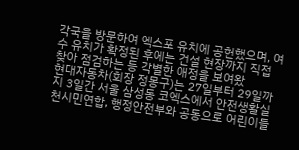각국을 방문하여 엑스포 유치에 공헌했으며, 여수 유치가 확정된 후에는 건설 현장까지 직접 찾아 점검하는 등 각별한 애정을 보여왔
현대자동차(회장 정몽구)는 27일부터 29일까지 3일간 서울 삼성동 코엑스에서 안전생활실천시민연합, 행정안전부와 공동으로 어린이들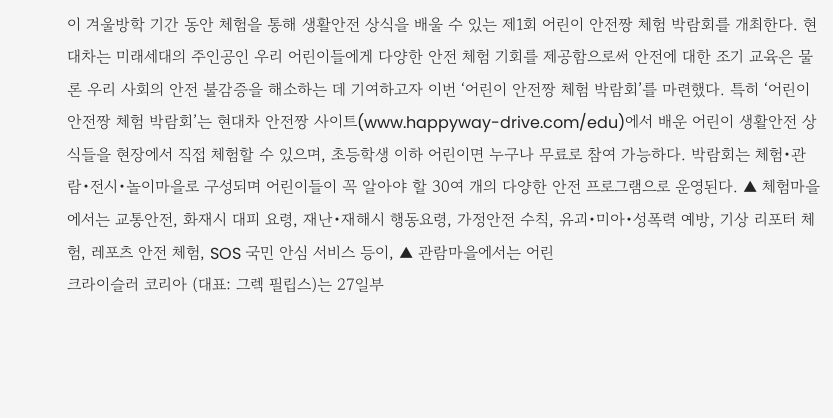이 겨울방학 기간 동안 체험을 통해 생활안전 상식을 배울 수 있는 제1회 어린이 안전짱 체험 박람회를 개최한다. 현대차는 미래세대의 주인공인 우리 어린이들에게 다양한 안전 체험 기회를 제공함으로써 안전에 대한 조기 교육은 물론 우리 사회의 안전 불감증을 해소하는 데 기여하고자 이번 ‘어린이 안전짱 체험 박람회’를 마련했다. 특히 ‘어린이 안전짱 체험 박람회’는 현대차 안전짱 사이트(www.happyway-drive.com/edu)에서 배운 어린이 생활안전 상식들을 현장에서 직접 체험할 수 있으며, 초등학생 이하 어린이면 누구나 무료로 참여 가능하다. 박람회는 체험•관람•전시•놀이마을로 구성되며 어린이들이 꼭 알아야 할 30여 개의 다양한 안전 프로그램으로 운영된다. ▲ 체험마을에서는 교통안전, 화재시 대피 요령, 재난•재해시 행동요령, 가정안전 수칙, 유괴•미아•성폭력 예방, 기상 리포터 체험, 레포츠 안전 체험, SOS 국민 안심 서비스 등이, ▲ 관람마을에서는 어린
크라이슬러 코리아 (대표: 그렉 필립스)는 27일부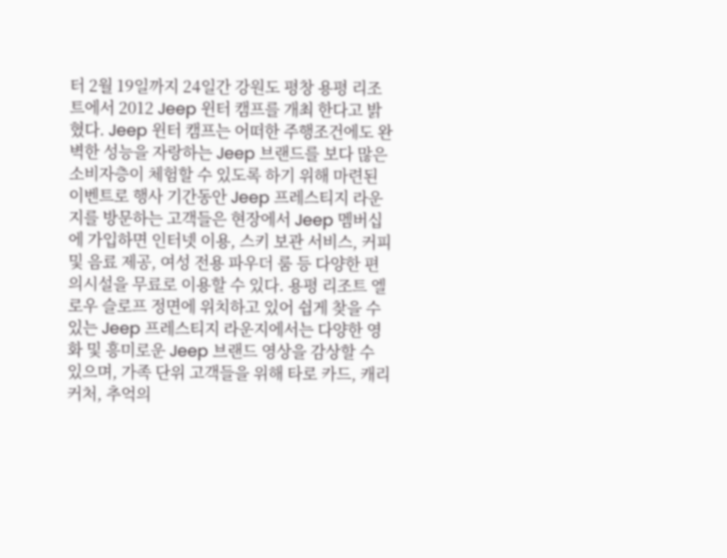터 2월 19일까지 24일간 강원도 평창 용평 리조트에서 2012 Jeep 윈터 캠프를 개최 한다고 밝혔다. Jeep 윈터 캠프는 어떠한 주행조건에도 완벽한 성능을 자랑하는 Jeep 브랜드를 보다 많은 소비자층이 체험할 수 있도록 하기 위해 마련된 이벤트로 행사 기간동안 Jeep 프레스티지 라운지를 방문하는 고객들은 현장에서 Jeep 멤버십에 가입하면 인터넷 이용, 스키 보관 서비스, 커피 및 음료 제공, 여성 전용 파우더 룸 등 다양한 편의시설을 무료로 이용할 수 있다. 용평 리조트 엘로우 슬로프 정면에 위치하고 있어 쉽게 찾을 수 있는 Jeep 프레스티지 라운지에서는 다양한 영화 및 흥미로운 Jeep 브랜드 영상을 감상할 수 있으며, 가족 단위 고객들을 위해 타로 카드, 캐리커처, 추억의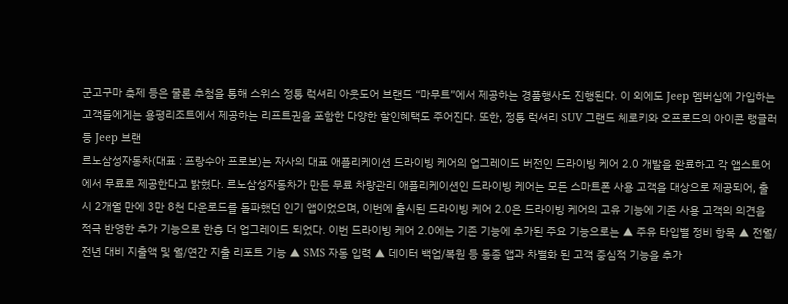군고구마 축제 등은 물론 추첨을 통해 스위스 정통 럭셔리 아웃도어 브랜드 “마무트”에서 제공하는 경품행사도 진행된다. 이 외에도 Jeep 멤버십에 가입하는 고객들에게는 용평리조트에서 제공하는 리프트권을 포함한 다양한 할인혜택도 주어진다. 또한, 정통 럭셔리 SUV 그랜드 체로키와 오프로드의 아이콘 랭글러 등 Jeep 브랜
르노삼성자동차(대표 : 프랑수아 프로보)는 자사의 대표 애플리케이션 드라이빙 케어의 업그레이드 버전인 드라이빙 케어 2.0 개발을 완료하고 각 앱스토어에서 무료로 제공한다고 밝혔다. 르노삼성자동차가 만든 무료 차량관리 애플리케이션인 드라이빙 케어는 모든 스마트폰 사용 고객을 대상으로 제공되어, 출시 2개월 만에 3만 8천 다운로드를 돌파했던 인기 앱이었으며, 이번에 출시된 드라이빙 케어 2.0은 드라이빙 케어의 고유 기능에 기존 사용 고객의 의견을 적극 반영한 추가 기능으로 한층 더 업그레이드 되었다. 이번 드라이빙 케어 2.0에는 기존 기능에 추가된 주요 기능으로는 ▲ 주유 타입별 정비 항목 ▲ 전월/전년 대비 지출액 및 월/연간 지출 리포트 기능 ▲ SMS 자동 입력 ▲ 데이터 백업/복원 등 동종 앱과 차별화 된 고객 중심적 기능을 추가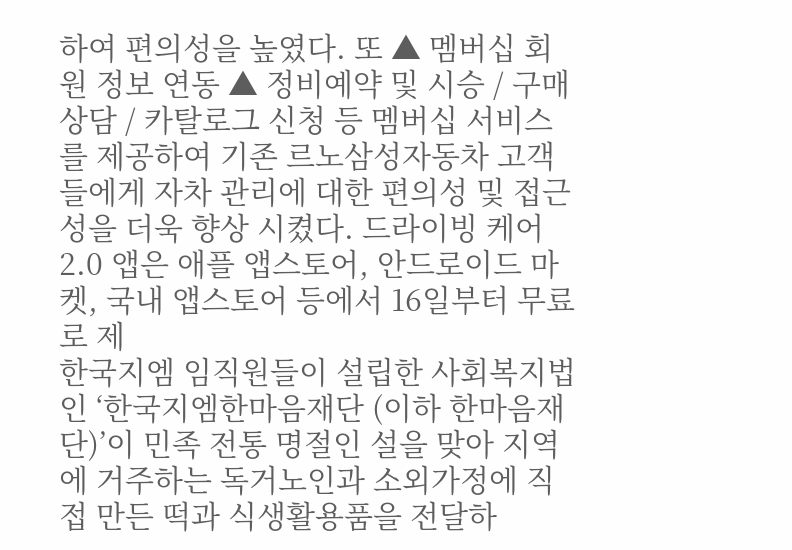하여 편의성을 높였다. 또 ▲ 멤버십 회원 정보 연동 ▲ 정비예약 및 시승 / 구매상담 / 카탈로그 신청 등 멤버십 서비스를 제공하여 기존 르노삼성자동차 고객들에게 자차 관리에 대한 편의성 및 접근성을 더욱 향상 시켰다. 드라이빙 케어 2.0 앱은 애플 앱스토어, 안드로이드 마켓, 국내 앱스토어 등에서 16일부터 무료로 제
한국지엠 임직원들이 설립한 사회복지법인 ‘한국지엠한마음재단 (이하 한마음재단)’이 민족 전통 명절인 설을 맞아 지역에 거주하는 독거노인과 소외가정에 직접 만든 떡과 식생활용품을 전달하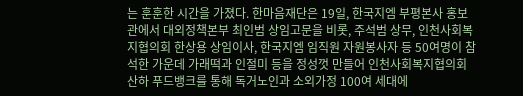는 훈훈한 시간을 가졌다. 한마음재단은 19일, 한국지엠 부평본사 홍보관에서 대외정책본부 최인범 상임고문을 비롯, 주석범 상무, 인천사회복지협의회 한상용 상임이사, 한국지엠 임직원 자원봉사자 등 50여명이 참석한 가운데 가래떡과 인절미 등을 정성껏 만들어 인천사회복지협의회 산하 푸드뱅크를 통해 독거노인과 소외가정 100여 세대에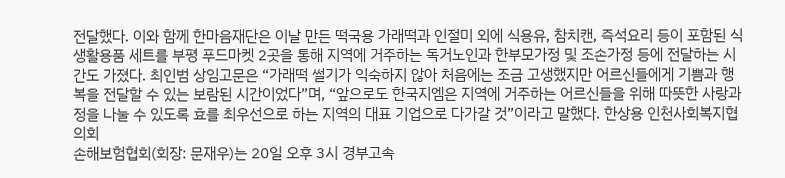전달했다. 이와 함께 한마음재단은 이날 만든 떡국용 가래떡과 인절미 외에 식용유, 참치캔, 즉석요리 등이 포함된 식생활용품 세트를 부평 푸드마켓 2곳을 통해 지역에 거주하는 독거노인과 한부모가정 및 조손가정 등에 전달하는 시간도 가졌다. 최인범 상임고문은 “가래떡 썰기가 익숙하지 않아 처음에는 조금 고생했지만 어르신들에게 기쁨과 행복을 전달할 수 있는 보람된 시간이었다”며, “앞으로도 한국지엠은 지역에 거주하는 어르신들을 위해 따뜻한 사랑과 정을 나눌 수 있도록 효를 최우선으로 하는 지역의 대표 기업으로 다가갈 것”이라고 말했다. 한상용 인천사회복지협의회
손해보험협회(회장: 문재우)는 20일 오후 3시 경부고속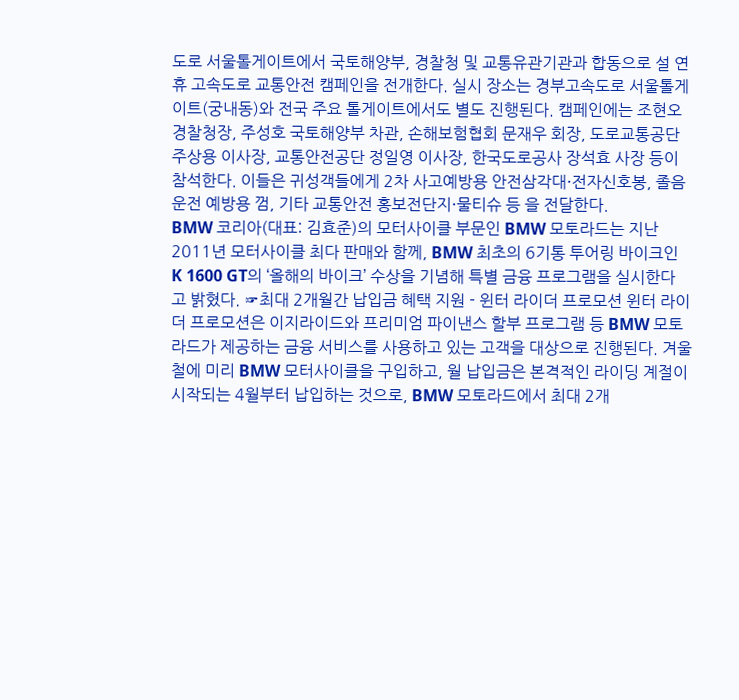도로 서울톨게이트에서 국토해양부, 경찰청 및 교통유관기관과 합동으로 설 연휴 고속도로 교통안전 캠페인을 전개한다. 실시 장소는 경부고속도로 서울톨게이트(궁내동)와 전국 주요 톨게이트에서도 별도 진행된다. 캠페인에는 조현오 경찰청장, 주성호 국토해양부 차관, 손해보험협회 문재우 회장, 도로교통공단 주상용 이사장, 교통안전공단 정일영 이사장, 한국도로공사 장석효 사장 등이 참석한다. 이들은 귀성객들에게 2차 사고예방용 안전삼각대⋅전자신호봉, 졸음운전 예방용 껌, 기타 교통안전 홍보전단지⋅물티슈 등 을 전달한다.
BMW 코리아(대표: 김효준)의 모터사이클 부문인 BMW 모토라드는 지난 2011년 모터사이클 최다 판매와 함께, BMW 최초의 6기통 투어링 바이크인 K 1600 GT의 ‘올해의 바이크’ 수상을 기념해 특별 금융 프로그램을 실시한다고 밝혔다. ☞최대 2개월간 납입금 혜택 지원 - 윈터 라이더 프로모션 윈터 라이더 프로모션은 이지라이드와 프리미엄 파이낸스 할부 프로그램 등 BMW 모토라드가 제공하는 금융 서비스를 사용하고 있는 고객을 대상으로 진행된다. 겨울철에 미리 BMW 모터사이클을 구입하고, 월 납입금은 본격적인 라이딩 계절이 시작되는 4월부터 납입하는 것으로, BMW 모토라드에서 최대 2개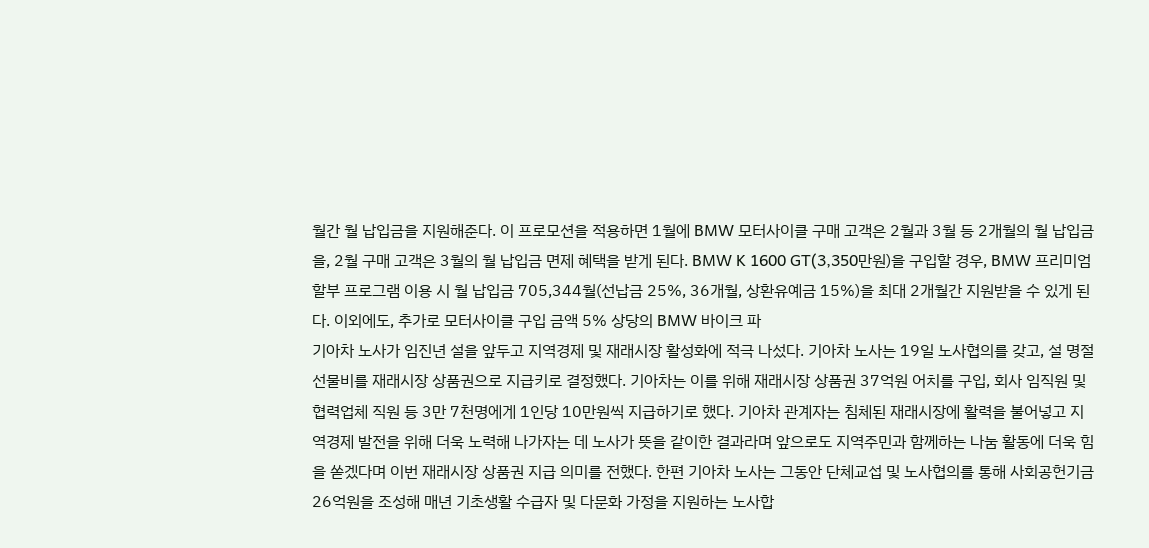월간 월 납입금을 지원해준다. 이 프로모션을 적용하면 1월에 BMW 모터사이클 구매 고객은 2월과 3월 등 2개월의 월 납입금을, 2월 구매 고객은 3월의 월 납입금 면제 혜택을 받게 된다. BMW K 1600 GT(3,350만원)을 구입할 경우, BMW 프리미엄 할부 프로그램 이용 시 월 납입금 705,344월(선납금 25%, 36개월, 상환유예금 15%)을 최대 2개월간 지원받을 수 있게 된다. 이외에도, 추가로 모터사이클 구입 금액 5% 상당의 BMW 바이크 파
기아차 노사가 임진년 설을 앞두고 지역경제 및 재래시장 활성화에 적극 나섰다. 기아차 노사는 19일 노사협의를 갖고, 설 명절 선물비를 재래시장 상품권으로 지급키로 결정했다. 기아차는 이를 위해 재래시장 상품권 37억원 어치를 구입, 회사 임직원 및 협력업체 직원 등 3만 7천명에게 1인당 10만원씩 지급하기로 했다. 기아차 관계자는 침체된 재래시장에 활력을 불어넣고 지역경제 발전을 위해 더욱 노력해 나가자는 데 노사가 뜻을 같이한 결과라며 앞으로도 지역주민과 함께하는 나눔 활동에 더욱 힘을 쏟겠다며 이번 재래시장 상품권 지급 의미를 전했다. 한편 기아차 노사는 그동안 단체교섭 및 노사협의를 통해 사회공헌기금 26억원을 조성해 매년 기초생활 수급자 및 다문화 가정을 지원하는 노사합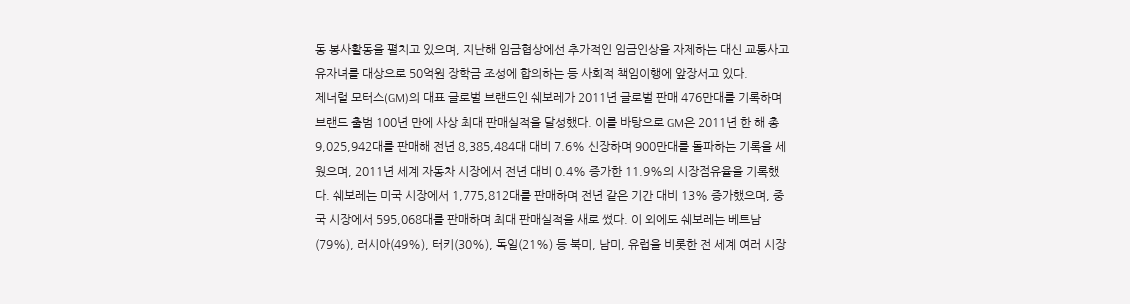동 봉사활동을 펼치고 있으며, 지난해 임금협상에선 추가적인 임금인상을 자제하는 대신 교통사고 유자녀를 대상으로 50억원 장학금 조성에 합의하는 등 사회적 책임이행에 앞장서고 있다.
제너럴 모터스(GM)의 대표 글로벌 브랜드인 쉐보레가 2011년 글로벌 판매 476만대를 기록하며 브랜드 출범 100년 만에 사상 최대 판매실적을 달성했다. 이를 바탕으로 GM은 2011년 한 해 총 9,025,942대를 판매해 전년 8,385,484대 대비 7.6% 신장하며 900만대를 돌파하는 기록을 세웠으며, 2011년 세계 자동차 시장에서 전년 대비 0.4% 증가한 11.9%의 시장점유율을 기록했다. 쉐보레는 미국 시장에서 1,775,812대를 판매하며 전년 같은 기간 대비 13% 증가했으며, 중국 시장에서 595,068대를 판매하며 최대 판매실적을 새로 썼다. 이 외에도 쉐보레는 베트남(79%), 러시아(49%), 터키(30%), 독일(21%) 등 북미, 남미, 유럽을 비롯한 전 세계 여러 시장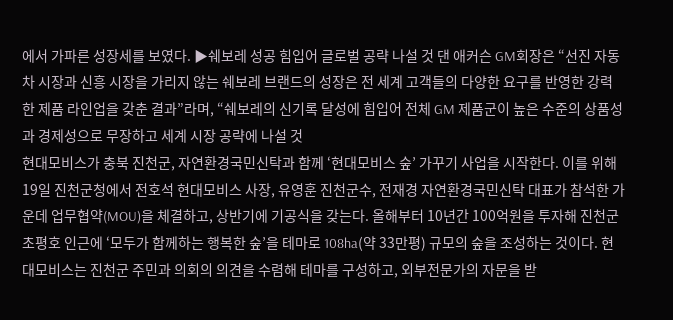에서 가파른 성장세를 보였다. ▶쉐보레 성공 힘입어 글로벌 공략 나설 것 댄 애커슨 GM회장은 “선진 자동차 시장과 신흥 시장을 가리지 않는 쉐보레 브랜드의 성장은 전 세계 고객들의 다양한 요구를 반영한 강력한 제품 라인업을 갖춘 결과”라며, “쉐보레의 신기록 달성에 힘입어 전체 GM 제품군이 높은 수준의 상품성과 경제성으로 무장하고 세계 시장 공략에 나설 것
현대모비스가 충북 진천군, 자연환경국민신탁과 함께 ‘현대모비스 숲’ 가꾸기 사업을 시작한다. 이를 위해 19일 진천군청에서 전호석 현대모비스 사장, 유영훈 진천군수, 전재경 자연환경국민신탁 대표가 참석한 가운데 업무협약(MOU)을 체결하고, 상반기에 기공식을 갖는다. 올해부터 10년간 100억원을 투자해 진천군 초평호 인근에 ‘모두가 함께하는 행복한 숲’을 테마로 108ha(약 33만평) 규모의 숲을 조성하는 것이다. 현대모비스는 진천군 주민과 의회의 의견을 수렴해 테마를 구성하고, 외부전문가의 자문을 받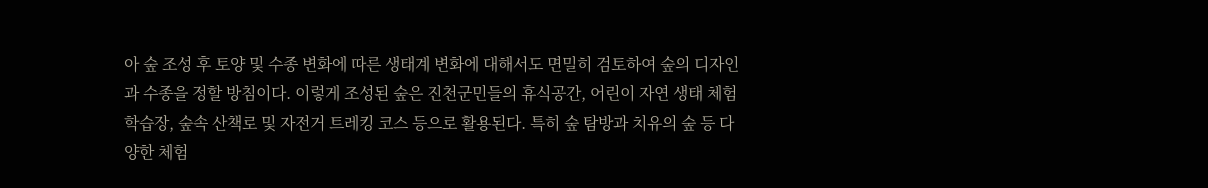아 숲 조성 후 토양 및 수종 변화에 따른 생태계 변화에 대해서도 면밀히 검토하여 숲의 디자인과 수종을 정할 방침이다. 이렇게 조성된 숲은 진천군민들의 휴식공간, 어린이 자연 생태 체험 학습장, 숲속 산책로 및 자전거 트레킹 코스 등으로 활용된다. 특히 숲 탐방과 치유의 숲 등 다양한 체험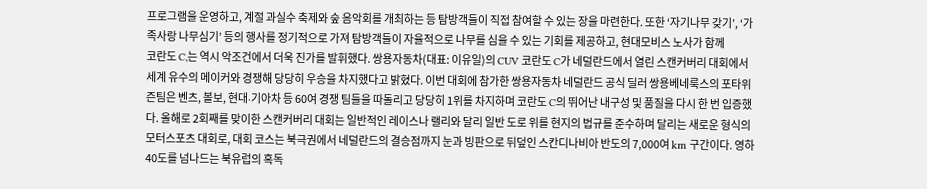프로그램을 운영하고, 계절 과실수 축제와 숲 음악회를 개최하는 등 탐방객들이 직접 참여할 수 있는 장을 마련한다. 또한 ‘자기나무 갖기’, ‘가족사랑 나무심기’ 등의 행사를 정기적으로 가져 탐방객들이 자율적으로 나무를 심을 수 있는 기회를 제공하고, 현대모비스 노사가 함께
코란도 C,는 역시 악조건에서 더욱 진가를 발휘했다. 쌍용자동차(대표: 이유일)의 CUV 코란도 C가 네덜란드에서 열린 스캔커버리 대회에서 세계 유수의 메이커와 경쟁해 당당히 우승을 차지했다고 밝혔다. 이번 대회에 참가한 쌍용자동차 네덜란드 공식 딜러 쌍용베네룩스의 포타위즌팀은 벤츠, 볼보, 현대∙기아차 등 60여 경쟁 팀들을 따돌리고 당당히 1위를 차지하며 코란도 C의 뛰어난 내구성 및 품질을 다시 한 번 입증했다. 올해로 2회째를 맞이한 스캔커버리 대회는 일반적인 레이스나 랠리와 달리 일반 도로 위를 현지의 법규를 준수하며 달리는 새로운 형식의 모터스포츠 대회로, 대회 코스는 북극권에서 네덜란드의 결승점까지 눈과 빙판으로 뒤덮인 스칸디나비아 반도의 7,000여 km 구간이다. 영하 40도를 넘나드는 북유럽의 혹독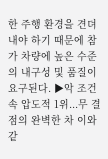한 주행 환경을 견뎌 내야 하기 때문에 참가 차량에 높은 수준의 내구성 및 품질이 요구된다. ▶악 조건속 압도적 1위...무 결점의 완벽한 차 이와 같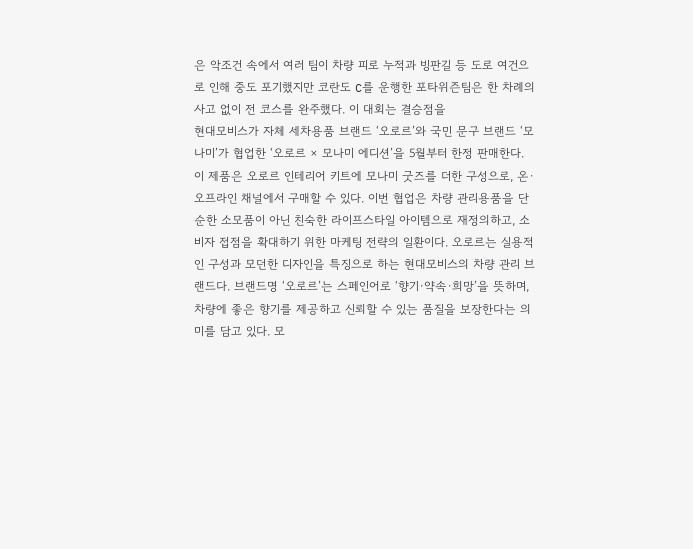은 악조건 속에서 여러 팀이 차량 피로 누적과 빙판길 등 도로 여건으로 인해 중도 포기했지만 코란도 C를 운행한 포타위즌팀은 한 차례의 사고 없이 전 코스를 완주했다. 이 대회는 결승점을
현대모비스가 자체 세차용품 브랜드 ‘오로르’와 국민 문구 브랜드 ‘모나미’가 협업한 ‘오로르 × 모나미 에디션’을 5월부터 한정 판매한다. 이 제품은 오로르 인테리어 키트에 모나미 굿즈를 더한 구성으로, 온·오프라인 채널에서 구매할 수 있다. 이번 협업은 차량 관리용품을 단순한 소모품이 아닌 친숙한 라이프스타일 아이템으로 재정의하고, 소비자 접점을 확대하기 위한 마케팅 전략의 일환이다. 오로르는 실용적인 구성과 모던한 디자인을 특징으로 하는 현대모비스의 차량 관리 브랜드다. 브랜드명 ‘오로르’는 스페인어로 ‘향기·약속·희망’을 뜻하며, 차량에 좋은 향기를 제공하고 신뢰할 수 있는 품질을 보장한다는 의미를 담고 있다. 모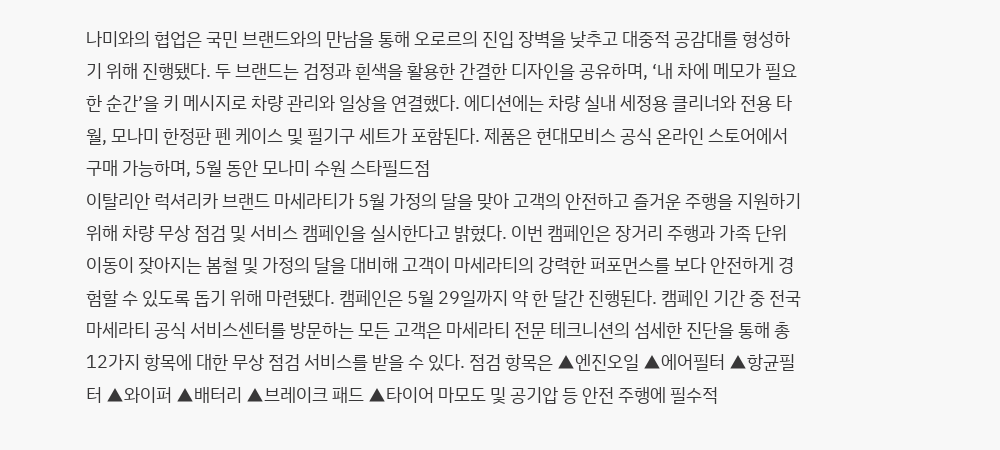나미와의 협업은 국민 브랜드와의 만남을 통해 오로르의 진입 장벽을 낮추고 대중적 공감대를 형성하기 위해 진행됐다. 두 브랜드는 검정과 흰색을 활용한 간결한 디자인을 공유하며, ‘내 차에 메모가 필요한 순간’을 키 메시지로 차량 관리와 일상을 연결했다. 에디션에는 차량 실내 세정용 클리너와 전용 타월, 모나미 한정판 펜 케이스 및 필기구 세트가 포함된다. 제품은 현대모비스 공식 온라인 스토어에서 구매 가능하며, 5월 동안 모나미 수원 스타필드점
이탈리안 럭셔리카 브랜드 마세라티가 5월 가정의 달을 맞아 고객의 안전하고 즐거운 주행을 지원하기 위해 차량 무상 점검 및 서비스 캠페인을 실시한다고 밝혔다. 이번 캠페인은 장거리 주행과 가족 단위 이동이 잦아지는 봄철 및 가정의 달을 대비해 고객이 마세라티의 강력한 퍼포먼스를 보다 안전하게 경험할 수 있도록 돕기 위해 마련됐다. 캠페인은 5월 29일까지 약 한 달간 진행된다. 캠페인 기간 중 전국 마세라티 공식 서비스센터를 방문하는 모든 고객은 마세라티 전문 테크니션의 섬세한 진단을 통해 총 12가지 항목에 대한 무상 점검 서비스를 받을 수 있다. 점검 항목은 ▲엔진오일 ▲에어필터 ▲항균필터 ▲와이퍼 ▲배터리 ▲브레이크 패드 ▲타이어 마모도 및 공기압 등 안전 주행에 필수적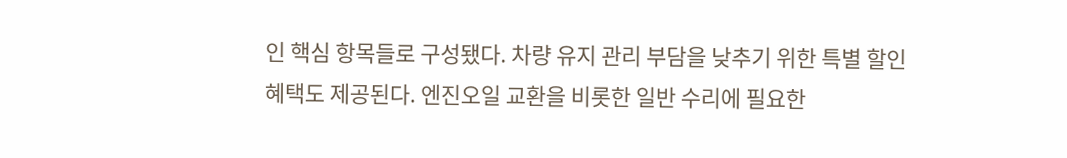인 핵심 항목들로 구성됐다. 차량 유지 관리 부담을 낮추기 위한 특별 할인 혜택도 제공된다. 엔진오일 교환을 비롯한 일반 수리에 필요한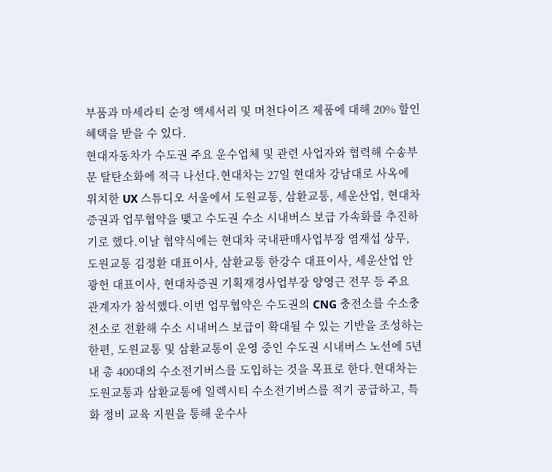부품과 마세라티 순정 액세서리 및 머천다이즈 제품에 대해 20% 할인 혜택을 받을 수 있다.
현대자동차가 수도권 주요 운수업체 및 관련 사업자와 협력해 수송부문 탈탄소화에 적극 나선다.현대차는 27일 현대차 강남대로 사옥에 위치한 UX 스튜디오 서울에서 도원교통, 삼환교통, 세운산업, 현대차증권과 업무협약을 맺고 수도권 수소 시내버스 보급 가속화를 추진하기로 했다.이날 협약식에는 현대차 국내판매사업부장 염재섭 상무, 도원교통 김정환 대표이사, 삼환교통 한강수 대표이사, 세운산업 안광헌 대표이사, 현대차증권 기획재경사업부장 양영근 전무 등 주요 관계자가 참석했다.이번 업무협약은 수도권의 CNG 충전소를 수소충전소로 전환해 수소 시내버스 보급이 확대될 수 있는 기반을 조성하는 한편, 도원교통 및 삼환교통이 운영 중인 수도권 시내버스 노선에 5년 내 총 400대의 수소전기버스를 도입하는 것을 목표로 한다.현대차는 도원교통과 삼환교통에 일렉시티 수소전기버스를 적기 공급하고, 특화 정비 교육 지원을 통해 운수사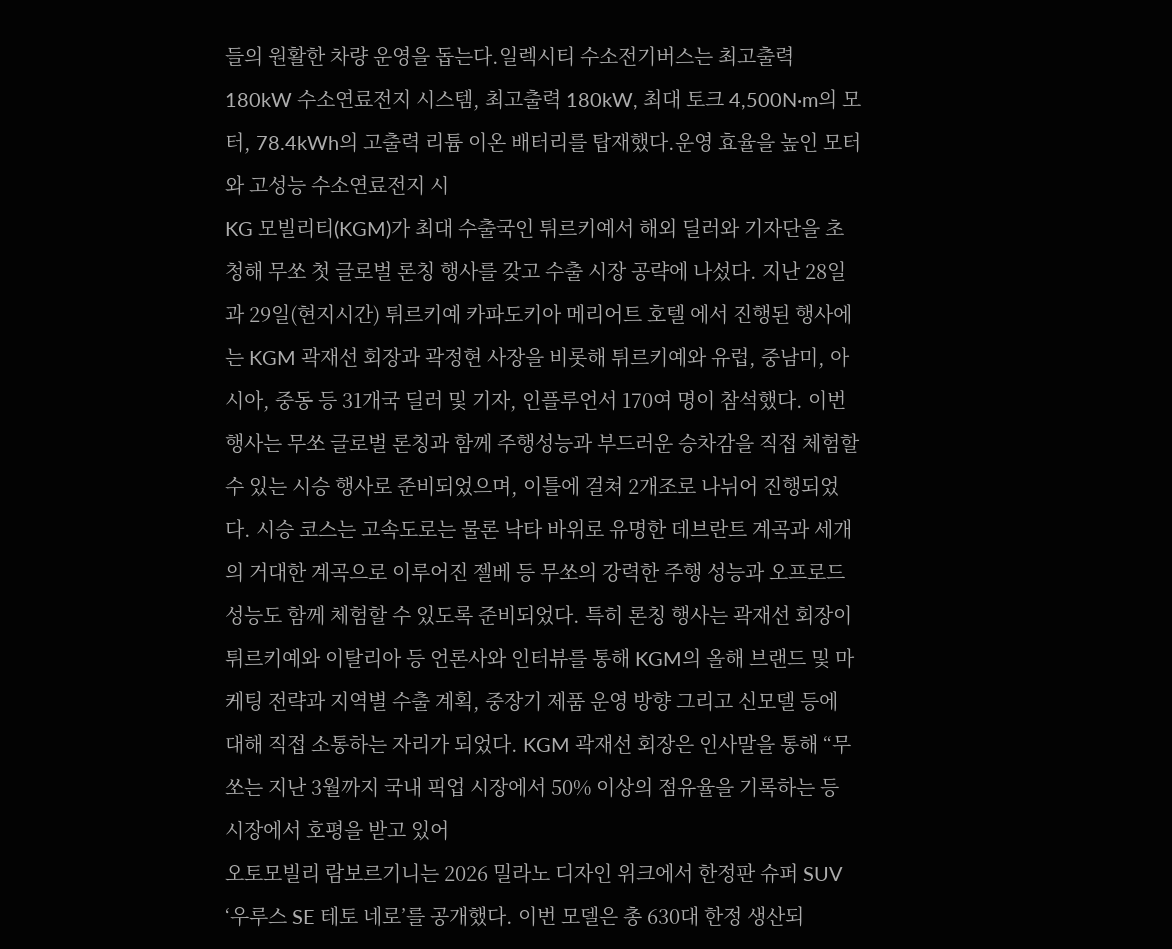들의 원활한 차량 운영을 돕는다.일렉시티 수소전기버스는 최고출력 180kW 수소연료전지 시스템, 최고출력 180kW, 최대 토크 4,500N∙m의 모터, 78.4kWh의 고출력 리튬 이온 배터리를 탑재했다.운영 효율을 높인 모터와 고성능 수소연료전지 시
KG 모빌리티(KGM)가 최대 수출국인 튀르키예서 해외 딜러와 기자단을 초청해 무쏘 첫 글로벌 론칭 행사를 갖고 수출 시장 공략에 나섰다. 지난 28일과 29일(현지시간) 튀르키예 카파도키아 메리어트 호텔 에서 진행된 행사에는 KGM 곽재선 회장과 곽정현 사장을 비롯해 튀르키예와 유럽, 중남미, 아시아, 중동 등 31개국 딜러 및 기자, 인플루언서 170여 명이 참석했다. 이번 행사는 무쏘 글로벌 론칭과 함께 주행성능과 부드러운 승차감을 직접 체험할 수 있는 시승 행사로 준비되었으며, 이틀에 걸쳐 2개조로 나뉘어 진행되었다. 시승 코스는 고속도로는 물론 낙타 바위로 유명한 데브란트 계곡과 세개의 거대한 계곡으로 이루어진 젤베 등 무쏘의 강력한 주행 성능과 오프로드 성능도 함께 체험할 수 있도록 준비되었다. 특히 론칭 행사는 곽재선 회장이 튀르키예와 이탈리아 등 언론사와 인터뷰를 통해 KGM의 올해 브랜드 및 마케팅 전략과 지역별 수출 계획, 중장기 제품 운영 방향 그리고 신모델 등에 대해 직접 소통하는 자리가 되었다. KGM 곽재선 회장은 인사말을 통해 “무쏘는 지난 3월까지 국내 픽업 시장에서 50% 이상의 점유율을 기록하는 등 시장에서 호평을 받고 있어
오토모빌리 람보르기니는 2026 밀라노 디자인 위크에서 한정판 슈퍼 SUV ‘우루스 SE 테토 네로’를 공개했다. 이번 모델은 총 630대 한정 생산되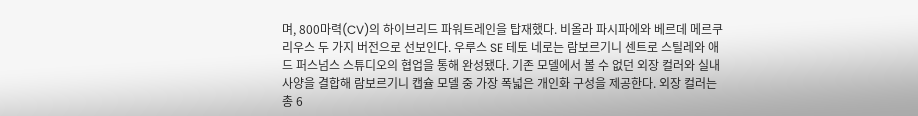며, 800마력(CV)의 하이브리드 파워트레인을 탑재했다. 비올라 파시파에와 베르데 메르쿠리우스 두 가지 버전으로 선보인다. 우루스 SE 테토 네로는 람보르기니 센트로 스틸레와 애드 퍼스넘스 스튜디오의 협업을 통해 완성됐다. 기존 모델에서 볼 수 없던 외장 컬러와 실내 사양을 결합해 람보르기니 캡슐 모델 중 가장 폭넓은 개인화 구성을 제공한다. 외장 컬러는 총 6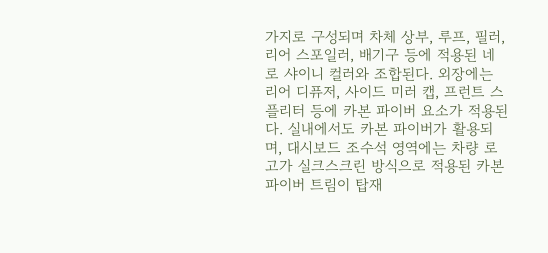가지로 구성되며 차체 상부, 루프, 필러, 리어 스포일러, 배기구 등에 적용된 네로 샤이니 컬러와 조합된다. 외장에는 리어 디퓨저, 사이드 미러 캡, 프런트 스플리터 등에 카본 파이버 요소가 적용된다. 실내에서도 카본 파이버가 활용되며, 대시보드 조수석 영역에는 차량 로고가 실크스크린 방식으로 적용된 카본 파이버 트림이 탑재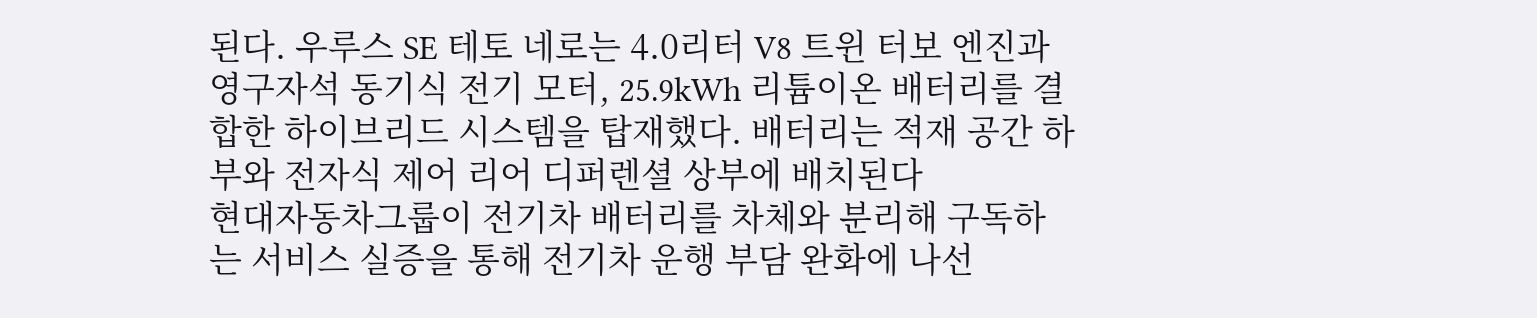된다. 우루스 SE 테토 네로는 4.0리터 V8 트윈 터보 엔진과 영구자석 동기식 전기 모터, 25.9kWh 리튬이온 배터리를 결합한 하이브리드 시스템을 탑재했다. 배터리는 적재 공간 하부와 전자식 제어 리어 디퍼렌셜 상부에 배치된다
현대자동차그룹이 전기차 배터리를 차체와 분리해 구독하는 서비스 실증을 통해 전기차 운행 부담 완화에 나선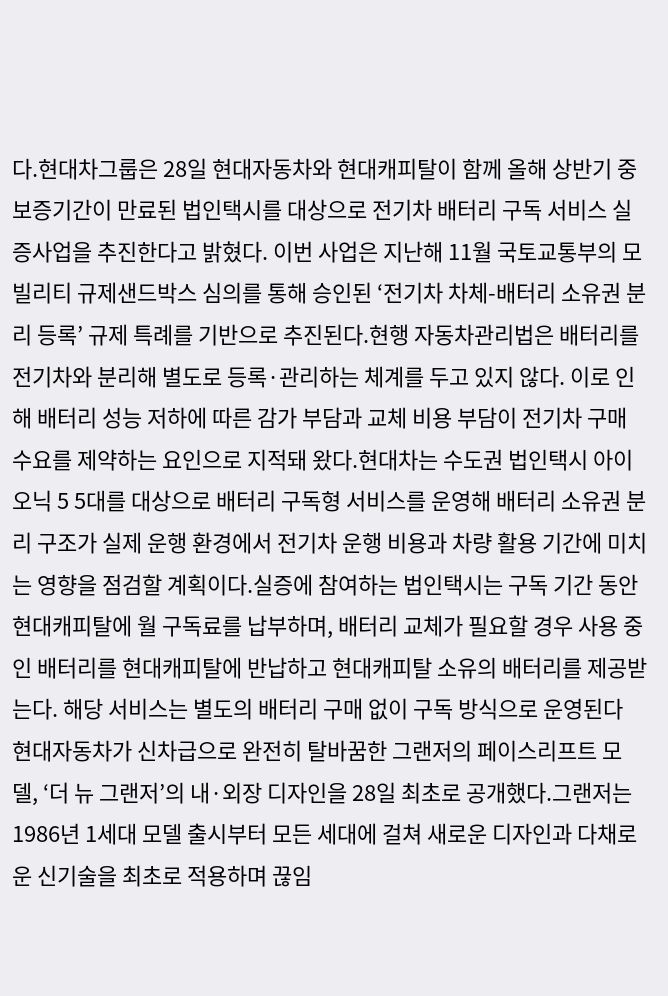다.현대차그룹은 28일 현대자동차와 현대캐피탈이 함께 올해 상반기 중 보증기간이 만료된 법인택시를 대상으로 전기차 배터리 구독 서비스 실증사업을 추진한다고 밝혔다. 이번 사업은 지난해 11월 국토교통부의 모빌리티 규제샌드박스 심의를 통해 승인된 ‘전기차 차체-배터리 소유권 분리 등록’ 규제 특례를 기반으로 추진된다.현행 자동차관리법은 배터리를 전기차와 분리해 별도로 등록·관리하는 체계를 두고 있지 않다. 이로 인해 배터리 성능 저하에 따른 감가 부담과 교체 비용 부담이 전기차 구매 수요를 제약하는 요인으로 지적돼 왔다.현대차는 수도권 법인택시 아이오닉 5 5대를 대상으로 배터리 구독형 서비스를 운영해 배터리 소유권 분리 구조가 실제 운행 환경에서 전기차 운행 비용과 차량 활용 기간에 미치는 영향을 점검할 계획이다.실증에 참여하는 법인택시는 구독 기간 동안 현대캐피탈에 월 구독료를 납부하며, 배터리 교체가 필요할 경우 사용 중인 배터리를 현대캐피탈에 반납하고 현대캐피탈 소유의 배터리를 제공받는다. 해당 서비스는 별도의 배터리 구매 없이 구독 방식으로 운영된다
현대자동차가 신차급으로 완전히 탈바꿈한 그랜저의 페이스리프트 모델, ‘더 뉴 그랜저’의 내·외장 디자인을 28일 최초로 공개했다.그랜저는 1986년 1세대 모델 출시부터 모든 세대에 걸쳐 새로운 디자인과 다채로운 신기술을 최초로 적용하며 끊임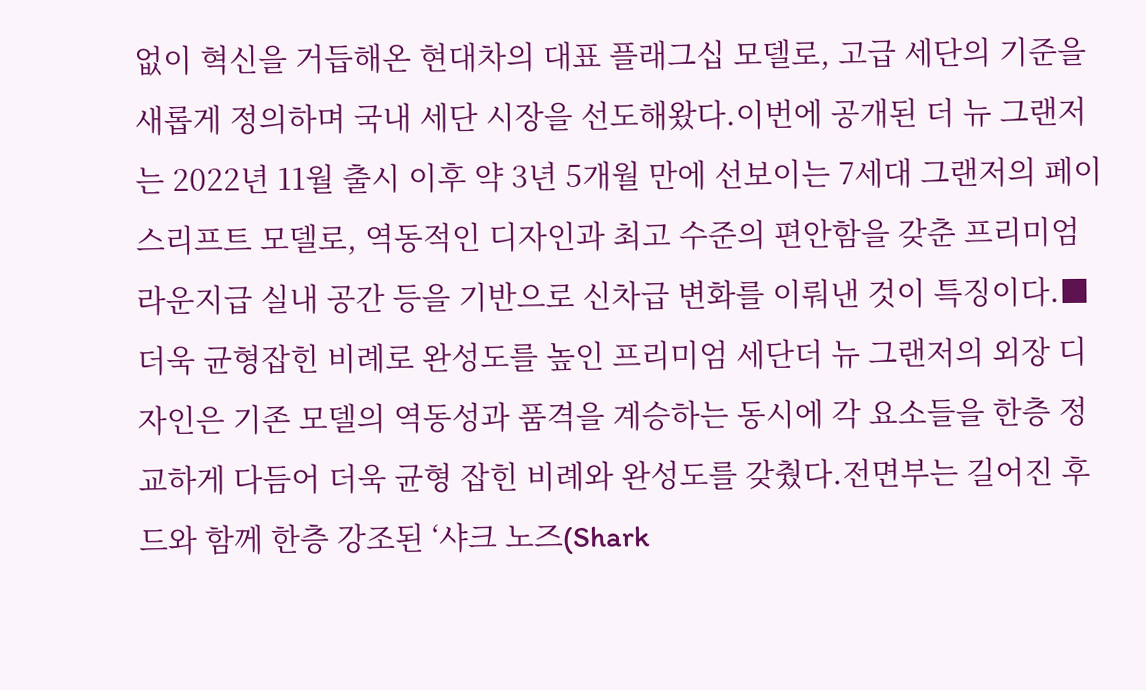없이 혁신을 거듭해온 현대차의 대표 플래그십 모델로, 고급 세단의 기준을 새롭게 정의하며 국내 세단 시장을 선도해왔다.이번에 공개된 더 뉴 그랜저는 2022년 11월 출시 이후 약 3년 5개월 만에 선보이는 7세대 그랜저의 페이스리프트 모델로, 역동적인 디자인과 최고 수준의 편안함을 갖춘 프리미엄 라운지급 실내 공간 등을 기반으로 신차급 변화를 이뤄낸 것이 특징이다.■ 더욱 균형잡힌 비례로 완성도를 높인 프리미엄 세단더 뉴 그랜저의 외장 디자인은 기존 모델의 역동성과 품격을 계승하는 동시에 각 요소들을 한층 정교하게 다듬어 더욱 균형 잡힌 비례와 완성도를 갖췄다.전면부는 길어진 후드와 함께 한층 강조된 ‘샤크 노즈(Shark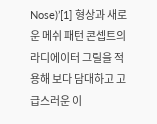Nose)’[1] 형상과 새로운 메쉬 패턴 콘셉트의 라디에이터 그릴을 적용해 보다 담대하고 고급스러운 이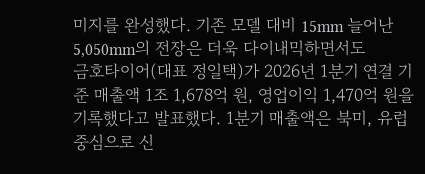미지를 완성했다. 기존 모델 대비 15mm 늘어난 5,050mm의 전장은 더욱 다이내믹하면서도
금호타이어(대표 정일택)가 2026년 1분기 연결 기준 매출액 1조 1,678억 원, 영업이익 1,470억 원을 기록했다고 발표했다. 1분기 매출액은 북미, 유럽 중심으로 신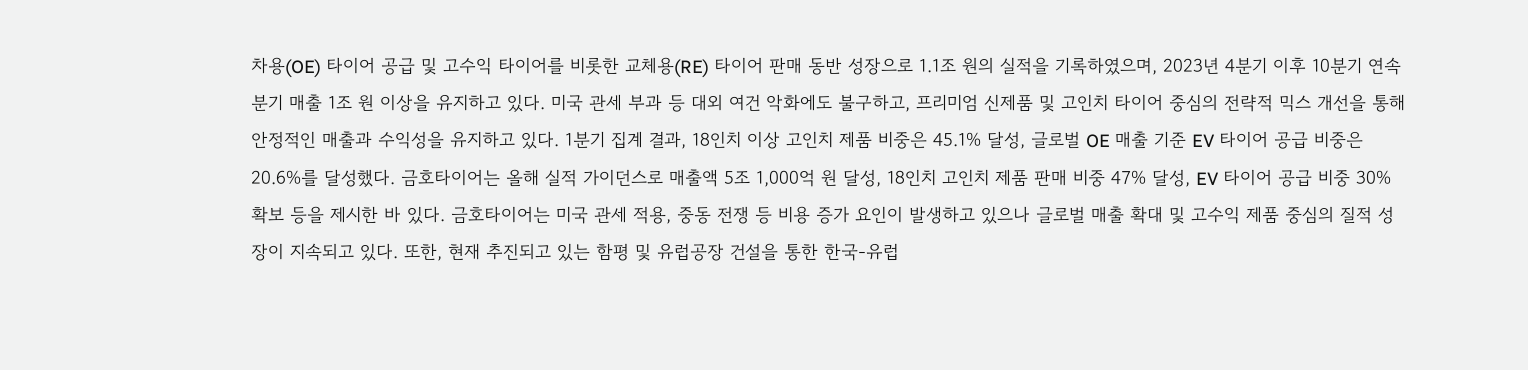차용(OE) 타이어 공급 및 고수익 타이어를 비롯한 교체용(RE) 타이어 판매 동반 성장으로 1.1조 원의 실적을 기록하였으며, 2023년 4분기 이후 10분기 연속 분기 매출 1조 원 이상을 유지하고 있다. 미국 관세 부과 등 대외 여건 악화에도 불구하고, 프리미엄 신제품 및 고인치 타이어 중심의 전략적 믹스 개선을 통해 안정적인 매출과 수익성을 유지하고 있다. 1분기 집계 결과, 18인치 이상 고인치 제품 비중은 45.1% 달성, 글로벌 OE 매출 기준 EV 타이어 공급 비중은 20.6%를 달성했다. 금호타이어는 올해 실적 가이던스로 매출액 5조 1,000억 원 달성, 18인치 고인치 제품 판매 비중 47% 달성, EV 타이어 공급 비중 30% 확보 등을 제시한 바 있다. 금호타이어는 미국 관세 적용, 중동 전쟁 등 비용 증가 요인이 발생하고 있으나 글로벌 매출 확대 및 고수익 제품 중심의 질적 성장이 지속되고 있다. 또한, 현재 추진되고 있는 함평 및 유럽공장 건설을 통한 한국-유럽